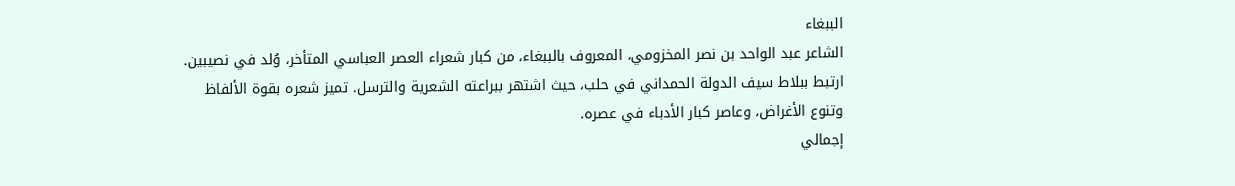الببغاء
الشاعر عبد الواحد بن نصر المخزومي، المعروف بالببغاء، من كبار شعراء العصر العباسي المتأخر، وُلد في نصيبين. ارتبط ببلاط سيف الدولة الحمداني في حلب، حيث اشتهر ببراعته الشعرية والترسل. تميز شعره بقوة الألفاظ وتنوع الأغراض، وعاصر كبار الأدباء في عصره.
إجمالي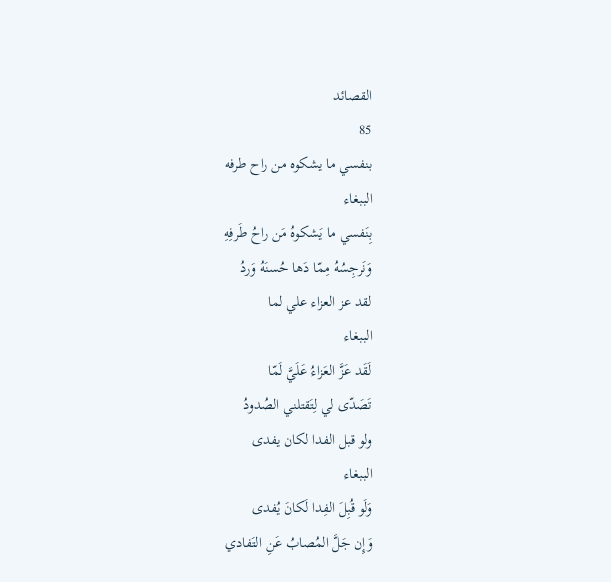القصائد
85
بنفسي ما يشكوه من راح طرفه
الببغاء
بِنَفسي ما يَشكوهُ مَن راحُ طَرفِهِ
وَنَرجِسُهُ مِمّا دَها حُسنَهُ وَردُ
لقد عز العزاء علي لما
الببغاء
لَقَد عَزَّ العَزاءُ عَلَيَّ لَمّا
تَصَدّى لي لِتَقتلني الصُدودُ
ولو قبل الفدا لكان يفدى
الببغاء
وَلَو قُبِلَ الفِدا لَكانَ يُفدى
وَإِن جَلَّ المُصابُ عَنِ التَفادي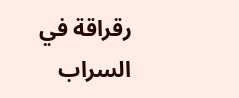رقراقة في السراب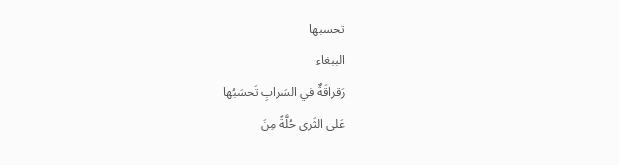تحسبها
الببغاء
رَقراقَةٌ في السَرابِ تَحسَبُها
عَلى الثَرى حُلَّةً مِنَ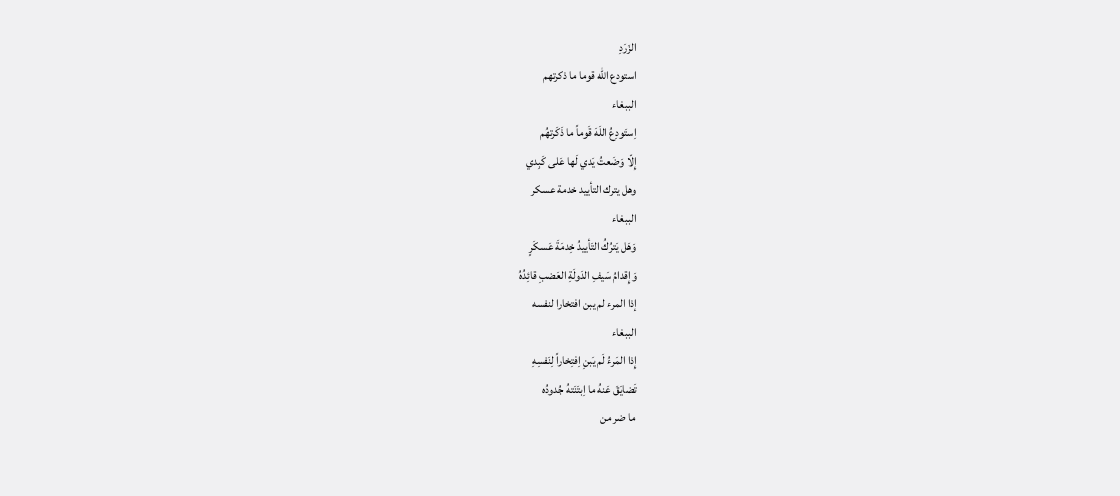الزَرَدِ
استودع الله قوما ما ذكرتهم
الببغاء
اِستَودِعُ اللَهَ قَوماً ما ذَكَرتهُم
إِلّا وَضَعتُ يَدي لَها عَلى كَبِدي
وهل يترك التأييد خدمة عسكر
الببغاء
وَهَل يَترُكُ التَأييدُ خِدمَةَ عَسكَرٍ
وَإِقدامُ سَيفِ الدَولَةِ العَضبِ قائِدُهُ
إذا المرء لم يبن افتخارا لنفسه
الببغاء
إِذا المَرءُ لَم يَبنِ اِفتِخاراً لِنَفسِهِ
تَضايَقَ عَنهُ ما اِبتَنَتهُ جُدودُه
ما ضر من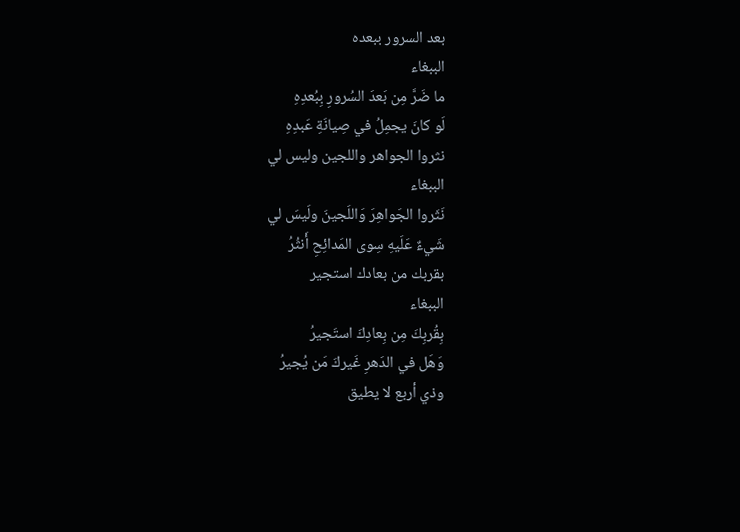بعد السرور ببعده
الببغاء
ما ضَرَّ مِن بَعدَ السُرورِ بِبُعدِهِ
لَو كانَ يجمِلُ في صِيانَةِ عَبدِهِ
نثروا الجواهر واللجين وليس لي
الببغاء
نَثَروا الجَواهِرَ وَاللَجينَ ولَيسَ لي
شَيءٌ عَلَيهِ سِوى المَدائِحِ أَنثُرُ
بقربك من بعادك استجير
الببغاء
بِقُربِكَ مِن بِعادِكَ استَجيرُ
وَهَل في الدَهرِ غَيركَ مَن يُجيرُ
وذي أربع لا يطيق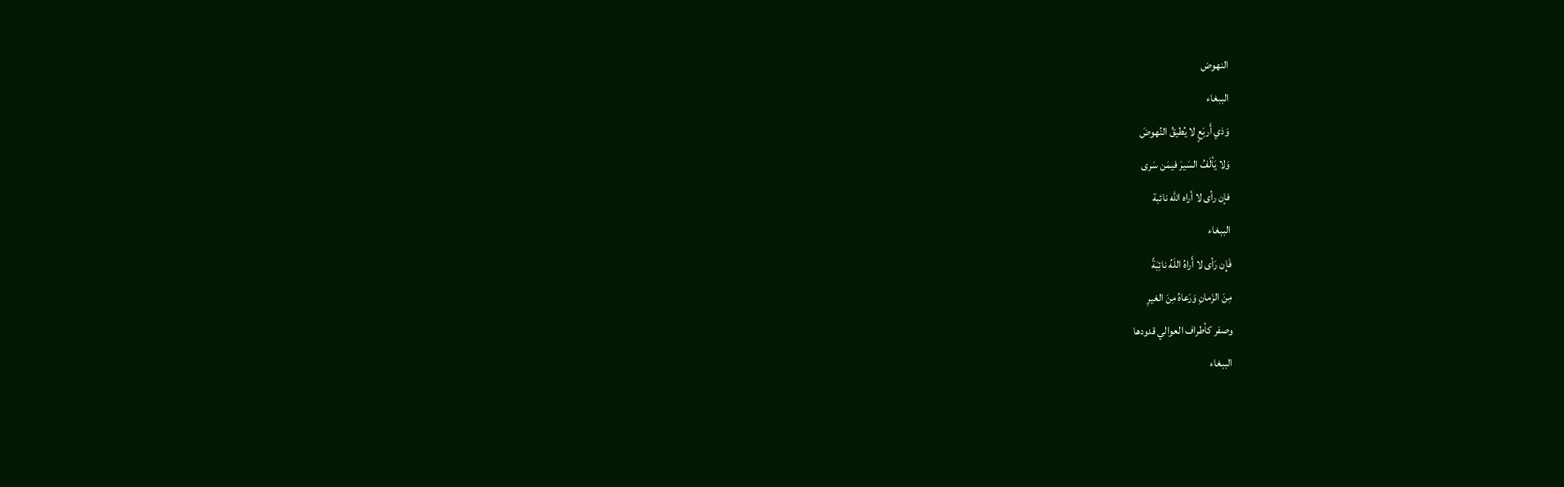النهوض
الببغاء
وَذي أَربَعٍ لا يُطيقُ النُهوضَ
وَلا يَألَفُ السَيرَ فيمَن سَرى
فإن رأى لا أراه الله نائبة
الببغاء
فَإِن رَأى لا أَراهُ اللَهُ نائِبَةً
مِنَ الزَمانِ وَرَعاهُ مِنَ الغيرِ
وصفر كأطراف العوالي قدودها
الببغاء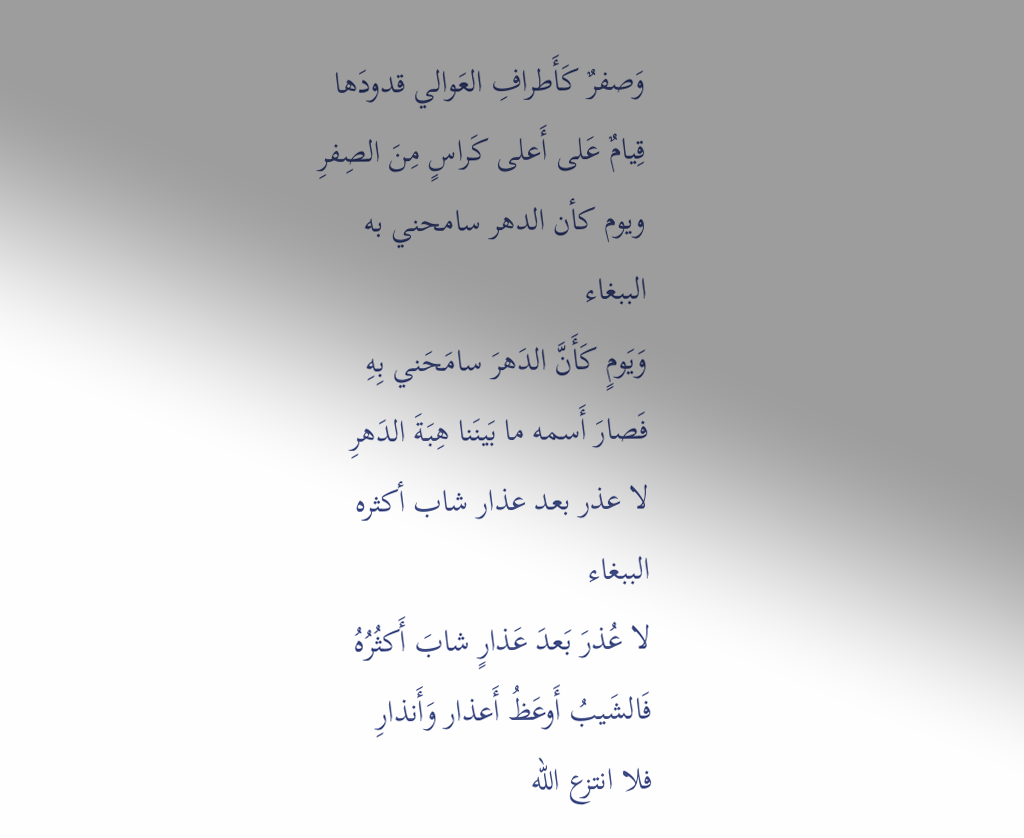وَصفرٌ كَأَطرافِ العَوالي قدودَها
قِيامٌ عَلى أَعلى كَراسٍ مِنَ الصِفرِ
ويوم كأن الدهر سامحني به
الببغاء
وَيَومٍ كَأَنَّ الدَهرَ سامَحَني بِهِ
فَصارَ أَسمه ما بَينَنا هِبَةَ الدَهرِ
لا عذر بعد عذار شاب أكثره
الببغاء
لا عُذرَ بَعدَ عَذارٍ شابَ أَكثُرُهُ
فَالشَيبُ أَوعَظُ أَعذار وَأَنذارِ
فلا انتزع الله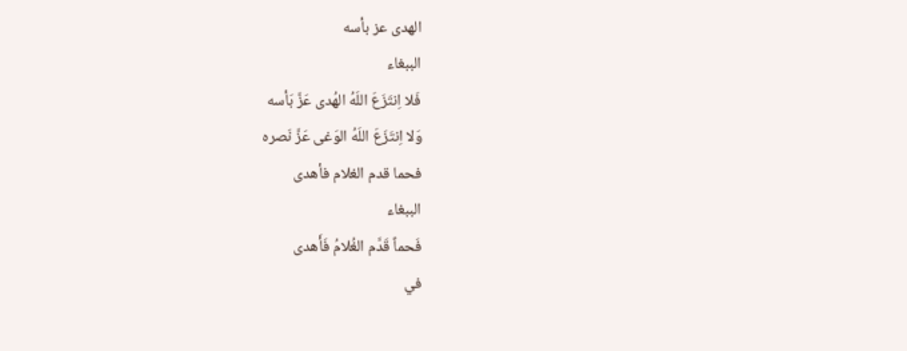الهدى عز بأسه
الببغاء
فَلا اِنتَزَعَ اللَهُ الهُدى عَزَّ بَأسه
وَلا اِنتَزَعَ اللَهُ الوَغى عَزَّ نَصره
فحما قدم الغلام فأهدى
الببغاء
فَحماً قَدَّم الغُلامُ فَأَهدى
في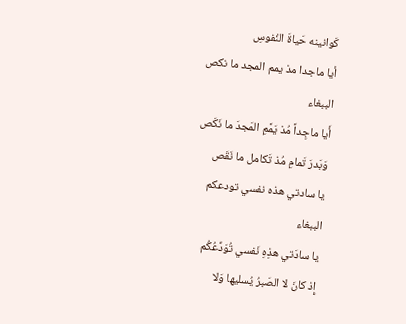كَوانينه حَياةَ النُفوسِ
أيا ماجدا مذ يمم المجد ما نكص
الببغاء
أَيا ماجِداً مُذ يَمَّمِ المَجدَ ما نَكَص
وَبَدرَ تَمامِ مُذ تَكامل ما نَقَص
يا سادتي هذه نفسي تودعكم
الببغاء
يا سادَتي هذِهِ نَفسي تُوَدِّعُكُم
إِذ كانَ لا الصَبرُ يُسليها وَلا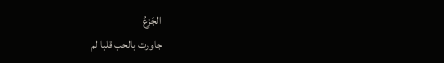الجَزعُ
جاورت بالحب قلبا لم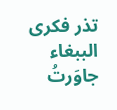تذر فكرى
الببغاء
جاوَرتُ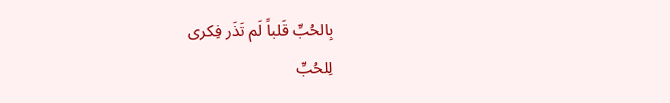بِالحُبِّ قَلباً لَم تَذَر فِكرى
لِلحُبِّ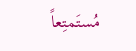مُستَمتِعاً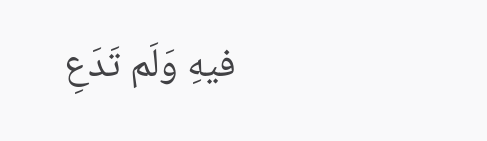فيهِ وَلَم تَدَعِ